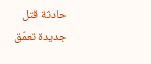حادثة قتل جديدة تعمّق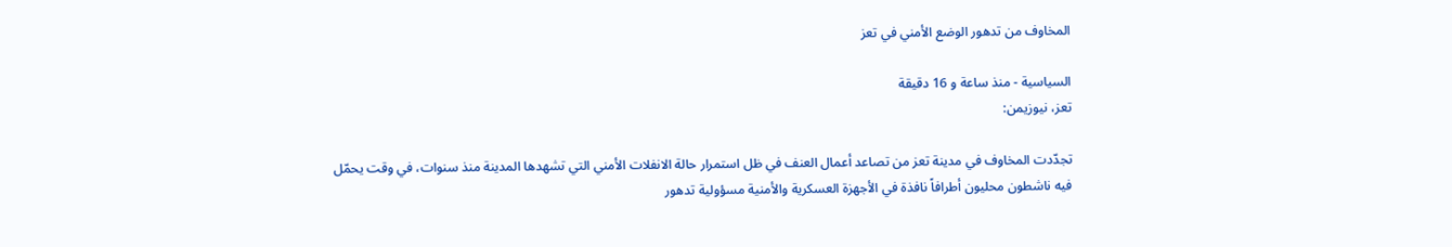المخاوف من تدهور الوضع الأمني في تعز

السياسية - منذ ساعة و 16 دقيقة
تعز، نيوزيمن:

تجدّدت المخاوف في مدينة تعز من تصاعد أعمال العنف في ظل استمرار حالة الانفلات الأمني التي تشهدها المدينة منذ سنوات، في وقت يحمّل فيه ناشطون محليون أطرافاً نافذة في الأجهزة العسكرية والأمنية مسؤولية تدهور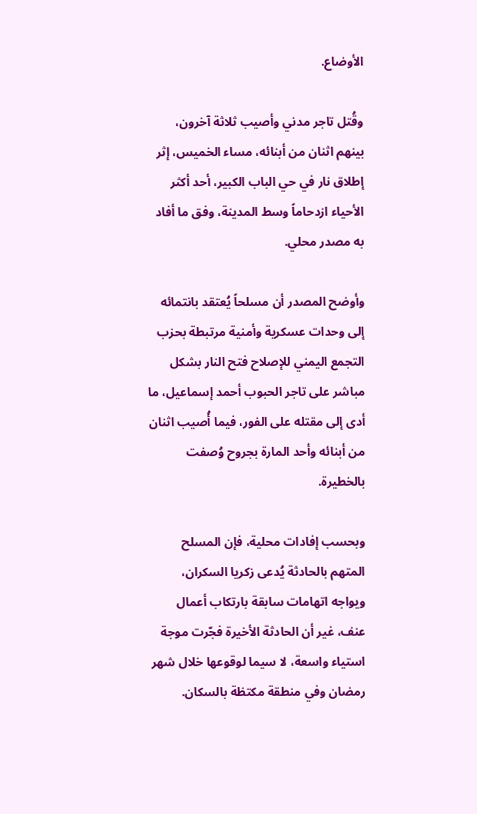الأوضاع.

وقُتل تاجر مدني وأصيب ثلاثة آخرون، بينهم اثنان من أبنائه، مساء الخميس، إثر إطلاق نار في حي الباب الكبير، أحد أكثر الأحياء ازدحاماً وسط المدينة، وفق ما أفاد به مصدر محلي.

وأوضح المصدر أن مسلحاً يُعتقد بانتمائه إلى وحدات عسكرية وأمنية مرتبطة بحزب التجمع اليمني للإصلاح فتح النار بشكل مباشر على تاجر الحبوب أحمد إسماعيل، ما أدى إلى مقتله على الفور، فيما أُصيب اثنان من أبنائه وأحد المارة بجروح وُصفت بالخطيرة.

وبحسب إفادات محلية، فإن المسلح المتهم بالحادثة يُدعى زكريا السكران، ويواجه اتهامات سابقة بارتكاب أعمال عنف، غير أن الحادثة الأخيرة فجّرت موجة استياء واسعة، لا سيما لوقوعها خلال شهر رمضان وفي منطقة مكتظة بالسكان.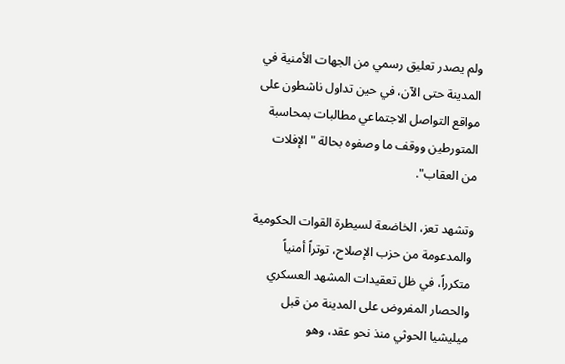ولم يصدر تعليق رسمي من الجهات الأمنية في المدينة حتى الآن، في حين تداول ناشطون على مواقع التواصل الاجتماعي مطالبات بمحاسبة المتورطين ووقف ما وصفوه بحالة "الإفلات من العقاب".

وتشهد تعز، الخاضعة لسيطرة القوات الحكومية والمدعومة من حزب الإصلاح، توتراً أمنياً متكرراً، في ظل تعقيدات المشهد العسكري والحصار المفروض على المدينة من قبل ميليشيا الحوثي منذ نحو عقد، وهو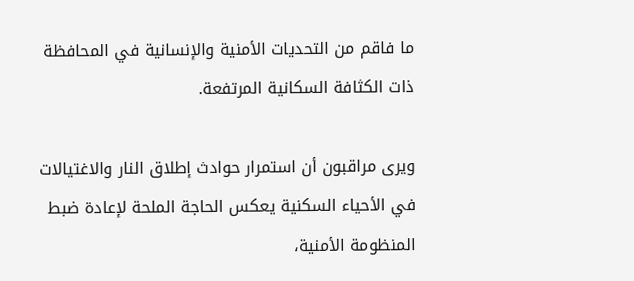ما فاقم من التحديات الأمنية والإنسانية في المحافظة ذات الكثافة السكانية المرتفعة.

ويرى مراقبون أن استمرار حوادث إطلاق النار والاغتيالات في الأحياء السكنية يعكس الحاجة الملحة لإعادة ضبط المنظومة الأمنية،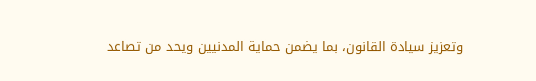وتعزيز سيادة القانون، بما يضمن حماية المدنيين ويحد من تصاعد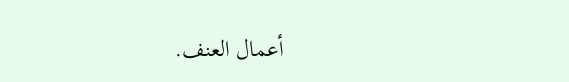أعمال العنف.